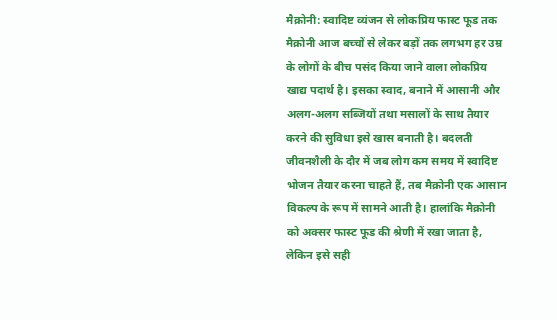मैक्रोनी: स्वादिष्ट व्यंजन से लोकप्रिय फास्ट फूड तक
मैक्रोनी आज बच्चों से लेकर बड़ों तक लगभग हर उम्र के लोगों के बीच पसंद किया जाने वाला लोकप्रिय खाद्य पदार्थ है। इसका स्वाद, बनाने में आसानी और अलग-अलग सब्जियों तथा मसालों के साथ तैयार करने की सुविधा इसे खास बनाती है। बदलती जीवनशैली के दौर में जब लोग कम समय में स्वादिष्ट भोजन तैयार करना चाहते हैं, तब मैक्रोनी एक आसान विकल्प के रूप में सामने आती है। हालांकि मैक्रोनी को अक्सर फास्ट फूड की श्रेणी में रखा जाता है, लेकिन इसे सही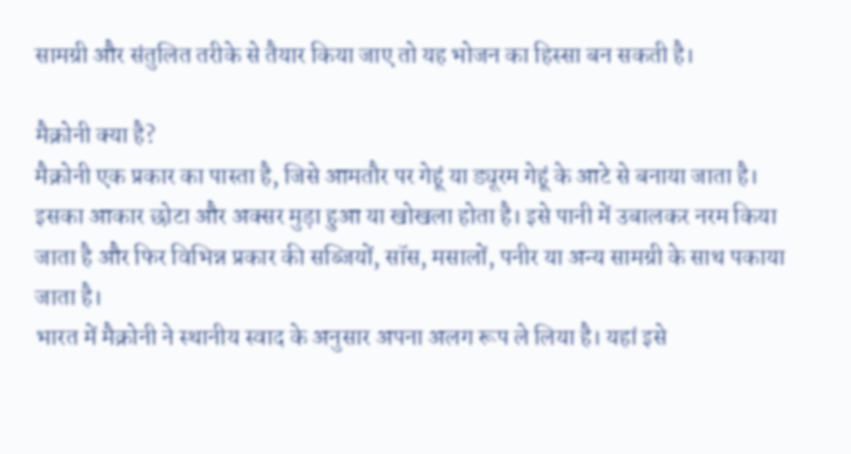सामग्री और संतुलित तरीके से तैयार किया जाए तो यह भोजन का हिस्सा बन सकती है।

मैक्रोनी क्या है?
मैक्रोनी एक प्रकार का पास्ता है, जिसे आमतौर पर गेहूं या ड्यूरम गेहूं के आटे से बनाया जाता है। इसका आकार छोटा और अक्सर मुड़ा हुआ या खोखला होता है। इसे पानी में उबालकर नरम किया जाता है और फिर विभिन्न प्रकार की सब्जियों, सॉस, मसालों, पनीर या अन्य सामग्री के साथ पकाया जाता है।
भारत में मैक्रोनी ने स्थानीय स्वाद के अनुसार अपना अलग रूप ले लिया है। यहां इसे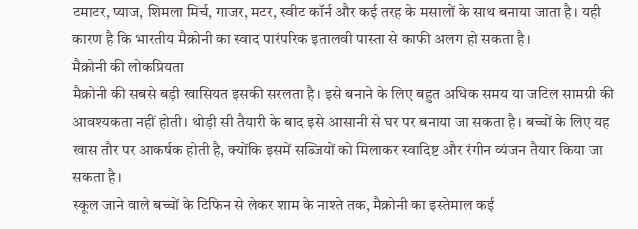टमाटर, प्याज, शिमला मिर्च, गाजर, मटर, स्वीट कॉर्न और कई तरह के मसालों के साथ बनाया जाता है। यही कारण है कि भारतीय मैक्रोनी का स्वाद पारंपरिक इतालवी पास्ता से काफी अलग हो सकता है।
मैक्रोनी की लोकप्रियता
मैक्रोनी की सबसे बड़ी खासियत इसकी सरलता है। इसे बनाने के लिए बहुत अधिक समय या जटिल सामग्री की आवश्यकता नहीं होती। थोड़ी सी तैयारी के बाद इसे आसानी से घर पर बनाया जा सकता है। बच्चों के लिए यह खास तौर पर आकर्षक होती है, क्योंकि इसमें सब्जियों को मिलाकर स्वादिष्ट और रंगीन व्यंजन तैयार किया जा सकता है।
स्कूल जाने वाले बच्चों के टिफिन से लेकर शाम के नाश्ते तक, मैक्रोनी का इस्तेमाल कई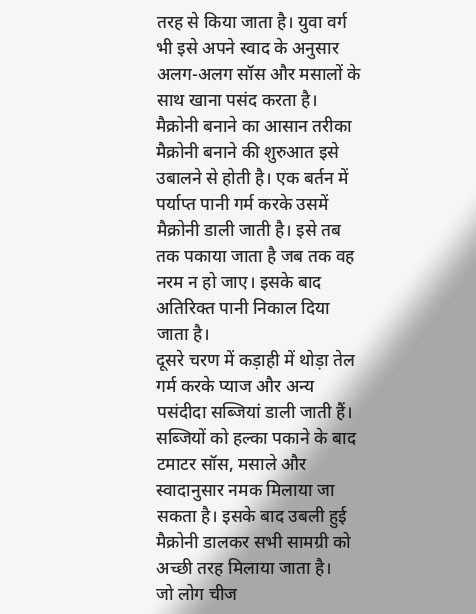तरह से किया जाता है। युवा वर्ग भी इसे अपने स्वाद के अनुसार अलग-अलग सॉस और मसालों के साथ खाना पसंद करता है।
मैक्रोनी बनाने का आसान तरीका
मैक्रोनी बनाने की शुरुआत इसे उबालने से होती है। एक बर्तन में पर्याप्त पानी गर्म करके उसमें मैक्रोनी डाली जाती है। इसे तब तक पकाया जाता है जब तक वह नरम न हो जाए। इसके बाद अतिरिक्त पानी निकाल दिया जाता है।
दूसरे चरण में कड़ाही में थोड़ा तेल गर्म करके प्याज और अन्य पसंदीदा सब्जियां डाली जाती हैं। सब्जियों को हल्का पकाने के बाद टमाटर सॉस, मसाले और स्वादानुसार नमक मिलाया जा सकता है। इसके बाद उबली हुई मैक्रोनी डालकर सभी सामग्री को अच्छी तरह मिलाया जाता है।
जो लोग चीज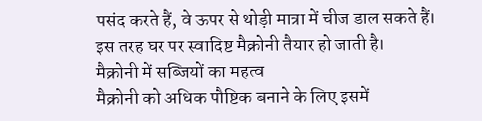पसंद करते हैं, वे ऊपर से थोड़ी मात्रा में चीज डाल सकते हैं। इस तरह घर पर स्वादिष्ट मैक्रोनी तैयार हो जाती है।
मैक्रोनी में सब्जियों का महत्व
मैक्रोनी को अधिक पौष्टिक बनाने के लिए इसमें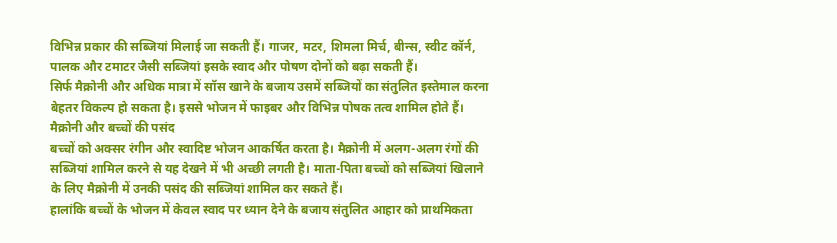विभिन्न प्रकार की सब्जियां मिलाई जा सकती हैं। गाजर, मटर, शिमला मिर्च, बीन्स, स्वीट कॉर्न, पालक और टमाटर जैसी सब्जियां इसके स्वाद और पोषण दोनों को बढ़ा सकती हैं।
सिर्फ मैक्रोनी और अधिक मात्रा में सॉस खाने के बजाय उसमें सब्जियों का संतुलित इस्तेमाल करना बेहतर विकल्प हो सकता है। इससे भोजन में फाइबर और विभिन्न पोषक तत्व शामिल होते हैं।
मैक्रोनी और बच्चों की पसंद
बच्चों को अक्सर रंगीन और स्वादिष्ट भोजन आकर्षित करता है। मैक्रोनी में अलग-अलग रंगों की सब्जियां शामिल करने से यह देखने में भी अच्छी लगती है। माता-पिता बच्चों को सब्जियां खिलाने के लिए मैक्रोनी में उनकी पसंद की सब्जियां शामिल कर सकते हैं।
हालांकि बच्चों के भोजन में केवल स्वाद पर ध्यान देने के बजाय संतुलित आहार को प्राथमिकता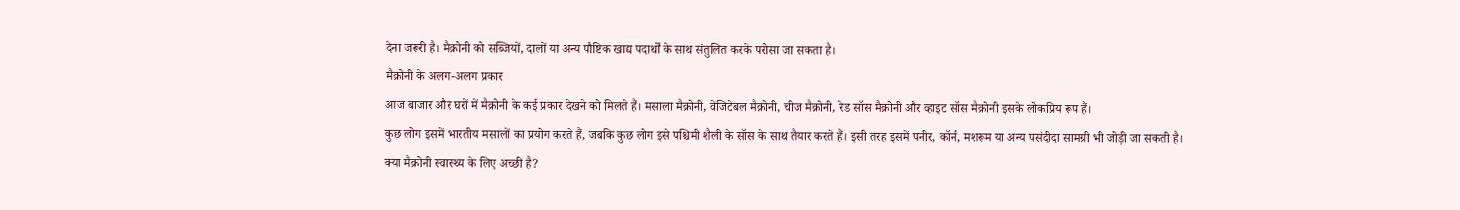देना जरूरी है। मैक्रोनी को सब्जियों, दालों या अन्य पौष्टिक खाद्य पदार्थों के साथ संतुलित करके परोसा जा सकता है।
मैक्रोनी के अलग-अलग प्रकार
आज बाजार और घरों में मैक्रोनी के कई प्रकार देखने को मिलते हैं। मसाला मैक्रोनी, वेजिटेबल मैक्रोनी, चीज मैक्रोनी, रेड सॉस मैक्रोनी और व्हाइट सॉस मैक्रोनी इसके लोकप्रिय रूप हैं।
कुछ लोग इसमें भारतीय मसालों का प्रयोग करते हैं, जबकि कुछ लोग इसे पश्चिमी शैली के सॉस के साथ तैयार करते हैं। इसी तरह इसमें पनीर, कॉर्न, मशरूम या अन्य पसंदीदा सामग्री भी जोड़ी जा सकती है।
क्या मैक्रोनी स्वास्थ्य के लिए अच्छी है?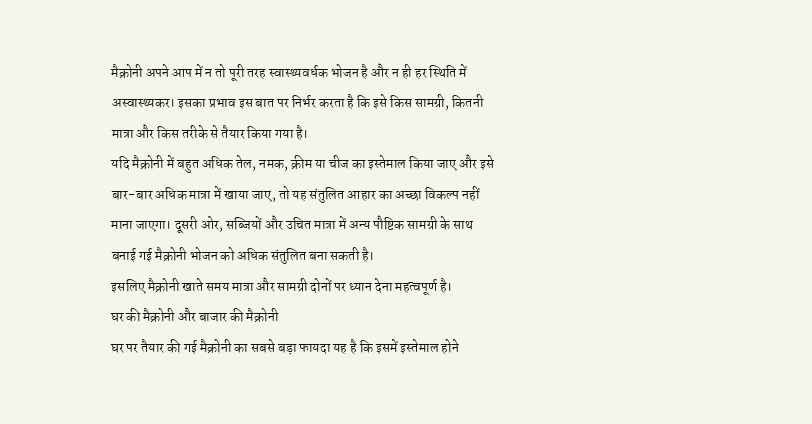मैक्रोनी अपने आप में न तो पूरी तरह स्वास्थ्यवर्धक भोजन है और न ही हर स्थिति में अस्वास्थ्यकर। इसका प्रभाव इस बात पर निर्भर करता है कि इसे किस सामग्री, कितनी मात्रा और किस तरीके से तैयार किया गया है।
यदि मैक्रोनी में बहुत अधिक तेल, नमक, क्रीम या चीज का इस्तेमाल किया जाए और इसे बार-बार अधिक मात्रा में खाया जाए, तो यह संतुलित आहार का अच्छा विकल्प नहीं माना जाएगा। दूसरी ओर, सब्जियों और उचित मात्रा में अन्य पौष्टिक सामग्री के साथ बनाई गई मैक्रोनी भोजन को अधिक संतुलित बना सकती है।
इसलिए मैक्रोनी खाते समय मात्रा और सामग्री दोनों पर ध्यान देना महत्वपूर्ण है।
घर की मैक्रोनी और बाजार की मैक्रोनी
घर पर तैयार की गई मैक्रोनी का सबसे बड़ा फायदा यह है कि इसमें इस्तेमाल होने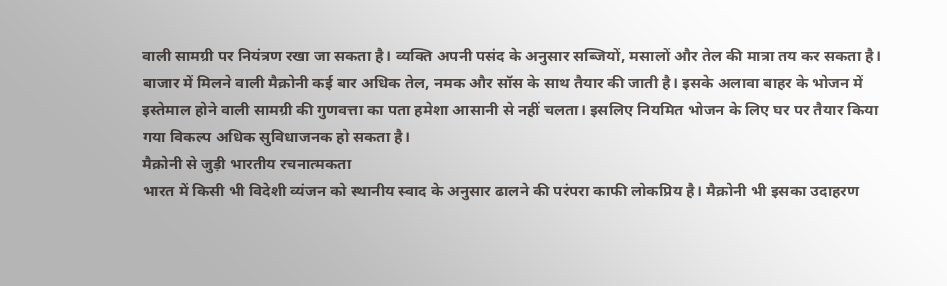वाली सामग्री पर नियंत्रण रखा जा सकता है। व्यक्ति अपनी पसंद के अनुसार सब्जियों, मसालों और तेल की मात्रा तय कर सकता है।
बाजार में मिलने वाली मैक्रोनी कई बार अधिक तेल, नमक और सॉस के साथ तैयार की जाती है। इसके अलावा बाहर के भोजन में इस्तेमाल होने वाली सामग्री की गुणवत्ता का पता हमेशा आसानी से नहीं चलता। इसलिए नियमित भोजन के लिए घर पर तैयार किया गया विकल्प अधिक सुविधाजनक हो सकता है।
मैक्रोनी से जुड़ी भारतीय रचनात्मकता
भारत में किसी भी विदेशी व्यंजन को स्थानीय स्वाद के अनुसार ढालने की परंपरा काफी लोकप्रिय है। मैक्रोनी भी इसका उदाहरण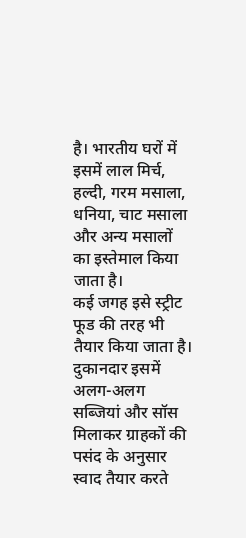है। भारतीय घरों में इसमें लाल मिर्च, हल्दी, गरम मसाला, धनिया, चाट मसाला और अन्य मसालों का इस्तेमाल किया जाता है।
कई जगह इसे स्ट्रीट फूड की तरह भी तैयार किया जाता है। दुकानदार इसमें अलग-अलग सब्जियां और सॉस मिलाकर ग्राहकों की पसंद के अनुसार स्वाद तैयार करते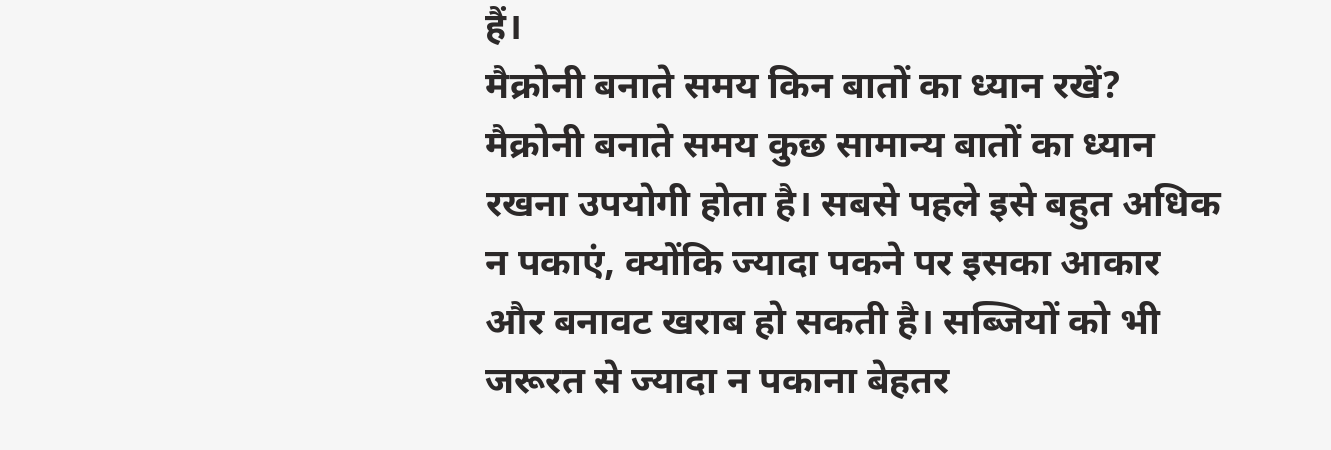हैं।
मैक्रोनी बनाते समय किन बातों का ध्यान रखें?
मैक्रोनी बनाते समय कुछ सामान्य बातों का ध्यान रखना उपयोगी होता है। सबसे पहले इसे बहुत अधिक न पकाएं, क्योंकि ज्यादा पकने पर इसका आकार और बनावट खराब हो सकती है। सब्जियों को भी जरूरत से ज्यादा न पकाना बेहतर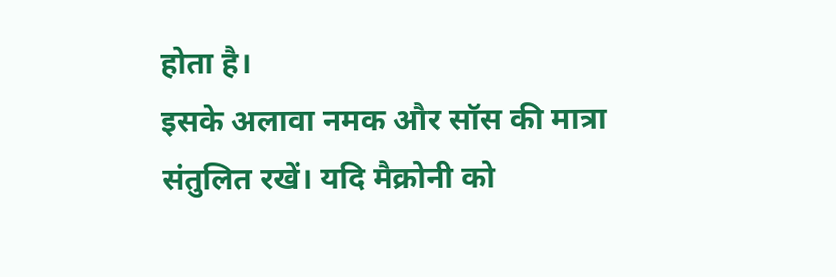होता है।
इसके अलावा नमक और सॉस की मात्रा संतुलित रखें। यदि मैक्रोनी को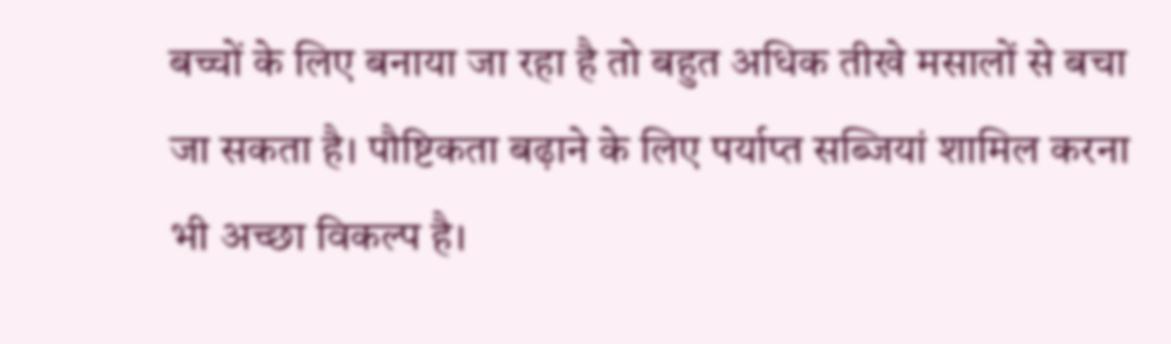बच्चों के लिए बनाया जा रहा है तो बहुत अधिक तीखे मसालों से बचा जा सकता है। पौष्टिकता बढ़ाने के लिए पर्याप्त सब्जियां शामिल करना भी अच्छा विकल्प है।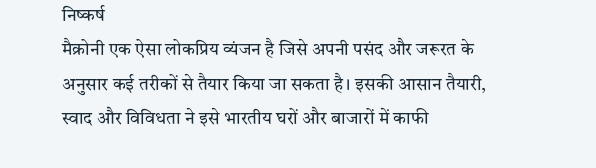निष्कर्ष
मैक्रोनी एक ऐसा लोकप्रिय व्यंजन है जिसे अपनी पसंद और जरूरत के अनुसार कई तरीकों से तैयार किया जा सकता है। इसकी आसान तैयारी, स्वाद और विविधता ने इसे भारतीय घरों और बाजारों में काफी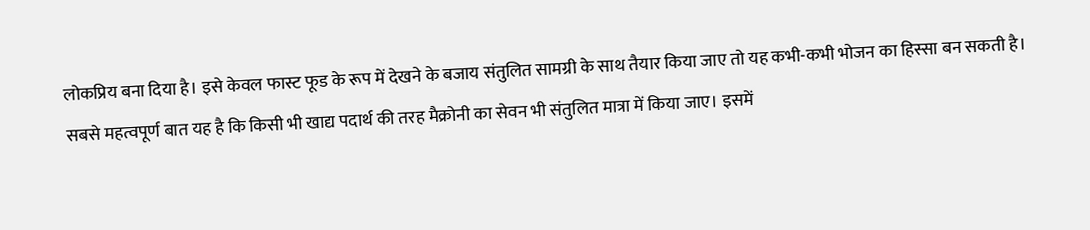लोकप्रिय बना दिया है। इसे केवल फास्ट फूड के रूप में देखने के बजाय संतुलित सामग्री के साथ तैयार किया जाए तो यह कभी-कभी भोजन का हिस्सा बन सकती है।
सबसे महत्वपूर्ण बात यह है कि किसी भी खाद्य पदार्थ की तरह मैक्रोनी का सेवन भी संतुलित मात्रा में किया जाए। इसमें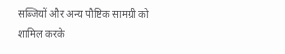सब्जियों और अन्य पौष्टिक सामग्री को शामिल करके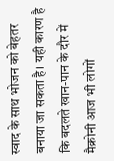स्वाद के साथ भोजन को बेहतर बनाया जा सकता है। यही कारण है कि बदलते खान-पान के दौर में मैक्रोनी आज भी लोगों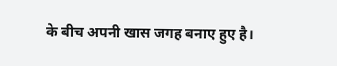के बीच अपनी खास जगह बनाए हुए है।